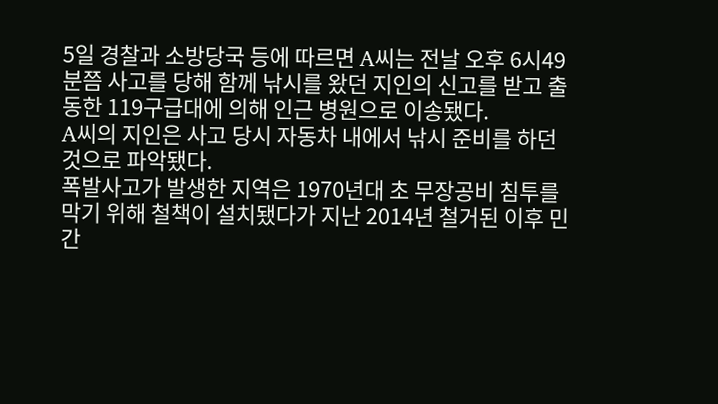5일 경찰과 소방당국 등에 따르면 A씨는 전날 오후 6시49분쯤 사고를 당해 함께 낚시를 왔던 지인의 신고를 받고 출동한 119구급대에 의해 인근 병원으로 이송됐다.
A씨의 지인은 사고 당시 자동차 내에서 낚시 준비를 하던 것으로 파악됐다.
폭발사고가 발생한 지역은 1970년대 초 무장공비 침투를 막기 위해 철책이 설치됐다가 지난 2014년 철거된 이후 민간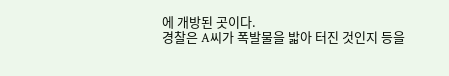에 개방된 곳이다.
경찰은 A씨가 폭발물을 밟아 터진 것인지 등을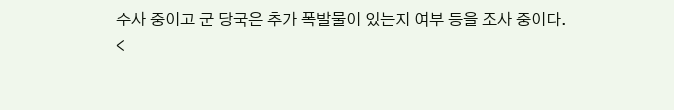수사 중이고 군 당국은 추가 폭발물이 있는지 여부 등을 조사 중이다.
<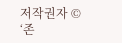저작권자 © ‘존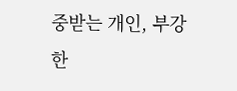중받는 개인, 부강한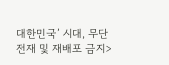대한민국’ 시대, 무단전재 및 재배포 금지>